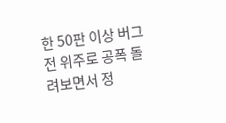한 50판 이상 버그전 위주로 공폭 돌려보면서 정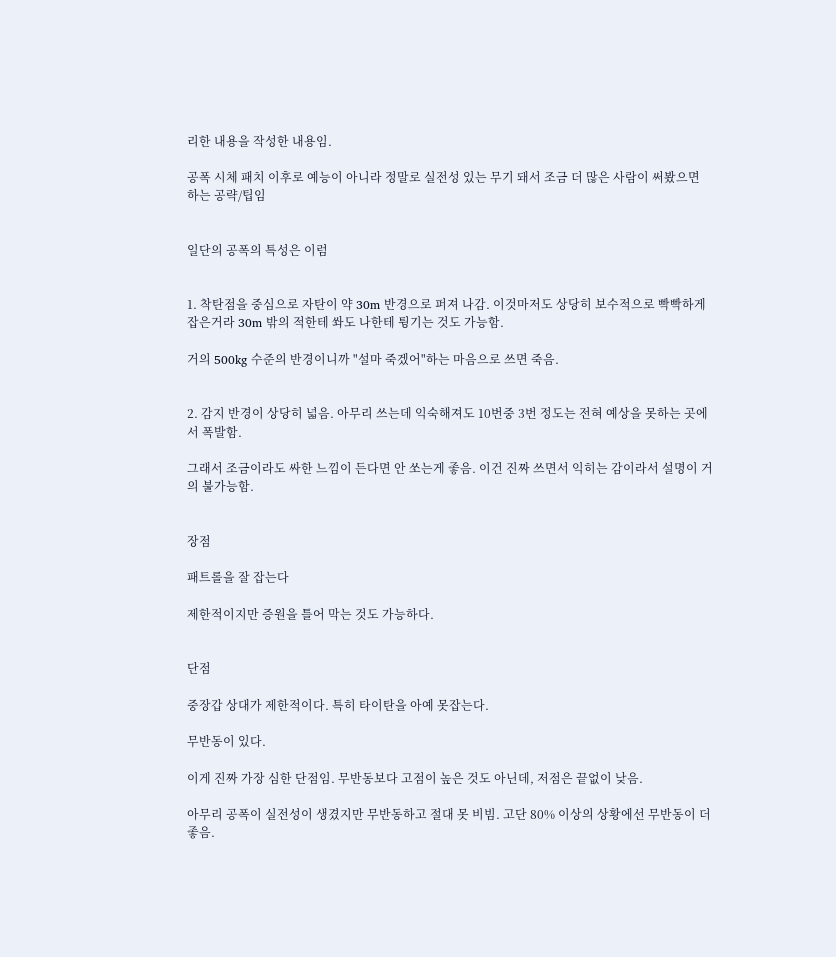리한 내용을 작성한 내용임.

공폭 시체 패치 이후로 예능이 아니라 정말로 실전성 있는 무기 돼서 조금 더 많은 사람이 써봤으면 하는 공략/팁임


일단의 공폭의 특성은 이럼


1. 착탄점을 중심으로 자탄이 약 30m 반경으로 퍼져 나감. 이것마저도 상당히 보수적으로 빡빡하게 잡은거라 30m 밖의 적한테 쏴도 나한테 튕기는 것도 가능함.

거의 500kg 수준의 반경이니까 "설마 죽겠어"하는 마음으로 쓰면 죽음.


2. 감지 반경이 상당히 넓음. 아무리 쓰는데 익숙해져도 10번중 3번 정도는 전혀 예상을 못하는 곳에서 폭발함.

그래서 조금이라도 싸한 느낌이 든다면 안 쏘는게 좋음. 이건 진짜 쓰면서 익히는 감이라서 설명이 거의 불가능함.


장점

패트롤을 잘 잡는다

제한적이지만 증원을 틀어 막는 것도 가능하다.


단점

중장갑 상대가 제한적이다. 특히 타이탄을 아예 못잡는다.

무반동이 있다.

이게 진짜 가장 심한 단점임. 무반동보다 고점이 높은 것도 아닌데, 저점은 끝없이 낮음.

아무리 공폭이 실전성이 생겼지만 무반동하고 절대 못 비빔. 고단 80% 이상의 상황에선 무반동이 더 좋음.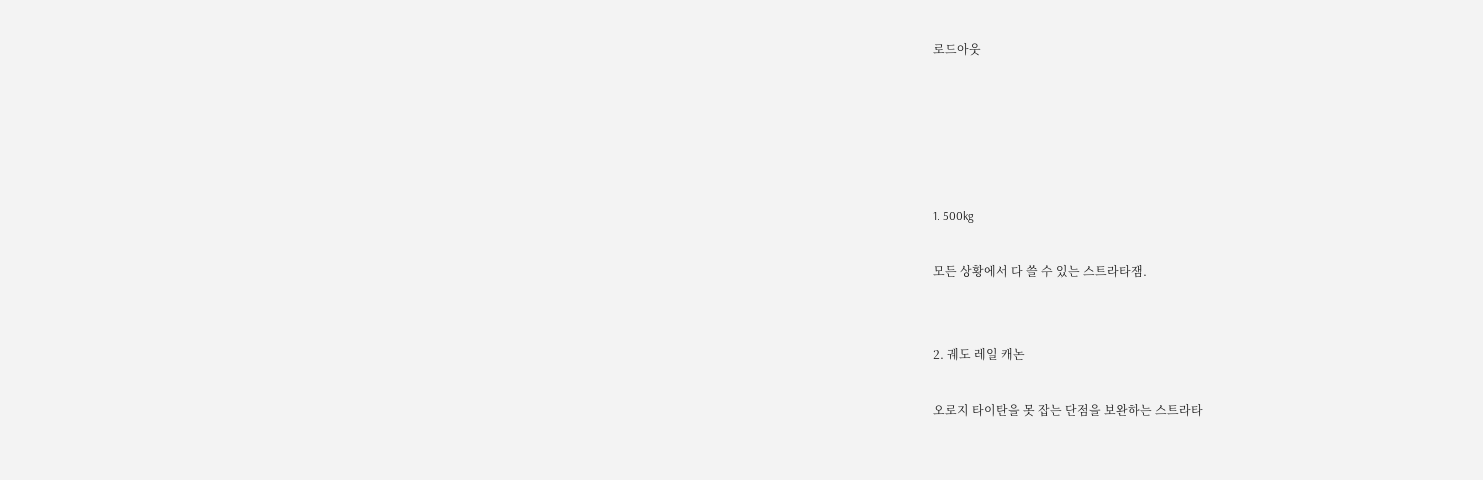로드아웃





1. 500kg

모든 상황에서 다 쓸 수 있는 스트라타잼.


2. 궤도 레일 캐논

오로지 타이탄을 못 잡는 단점을 보완하는 스트라타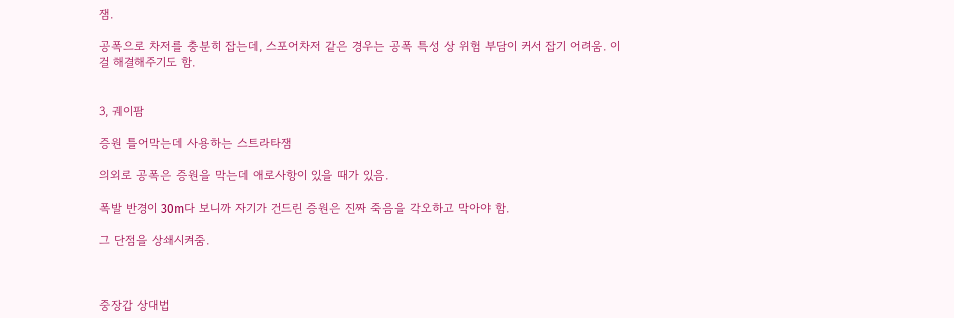잼.

공폭으로 차저를 충분히 잡는데, 스포어차저 같은 경우는 공폭 특성 상 위험 부담이 커서 잡기 어려움. 이걸 해결해주기도 함.


3, 궤이팜

증원 틀어막는데 사용하는 스트라타잼

의외로 공폭은 증원을 막는데 애로사항이 있을 때가 있음.

폭발 반경이 30m다 보니까 자기가 건드린 증원은 진짜 죽음을 각오하고 막아야 함.

그 단점을 상쇄시켜줌.



중장갑 상대법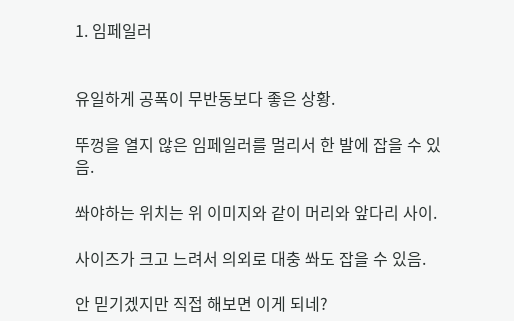1. 임페일러


유일하게 공폭이 무반동보다 좋은 상황.

뚜껑을 열지 않은 임페일러를 멀리서 한 발에 잡을 수 있음.

쏴야하는 위치는 위 이미지와 같이 머리와 앞다리 사이.

사이즈가 크고 느려서 의외로 대충 쏴도 잡을 수 있음.

안 믿기겠지만 직접 해보면 이게 되네?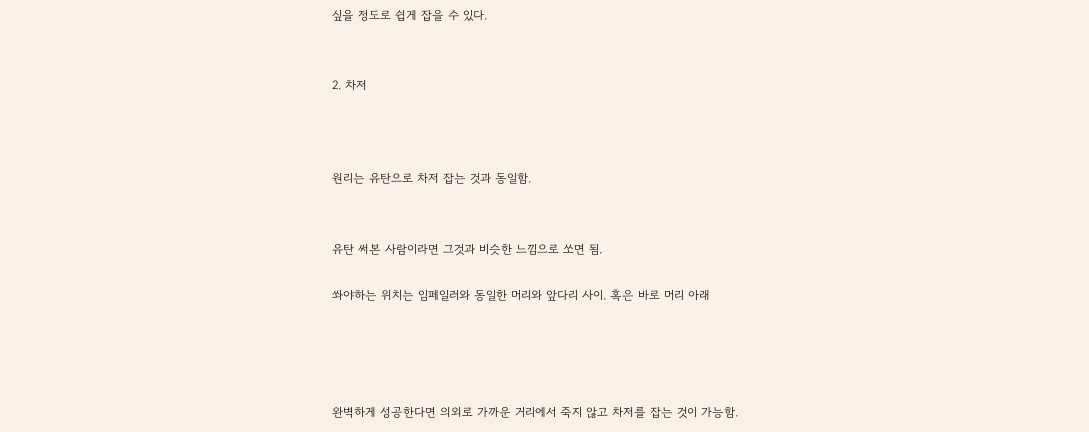싶을 정도로 쉽게 잡을 수 있다.


2. 차저



원리는 유탄으로 차저 잡는 것과 동일함.


유탄 써본 사람이라면 그것과 비슷한 느낌으로 쏘면 됨.

쏴야하는 위치는 임페일러와 동일한 머리와 앞다리 사이. 혹은 바로 머리 아래




완벽하게 성공한다면 의외로 가까운 거리에서 죽지 않고 차저를 잡는 것이 가능함.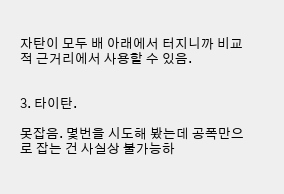자탄이 모두 배 아래에서 터지니까 비교적 근거리에서 사용할 수 있음.


3. 타이탄.

못잡음. 몇번을 시도해 봤는데 공폭만으로 잡는 건 사실상 불가능하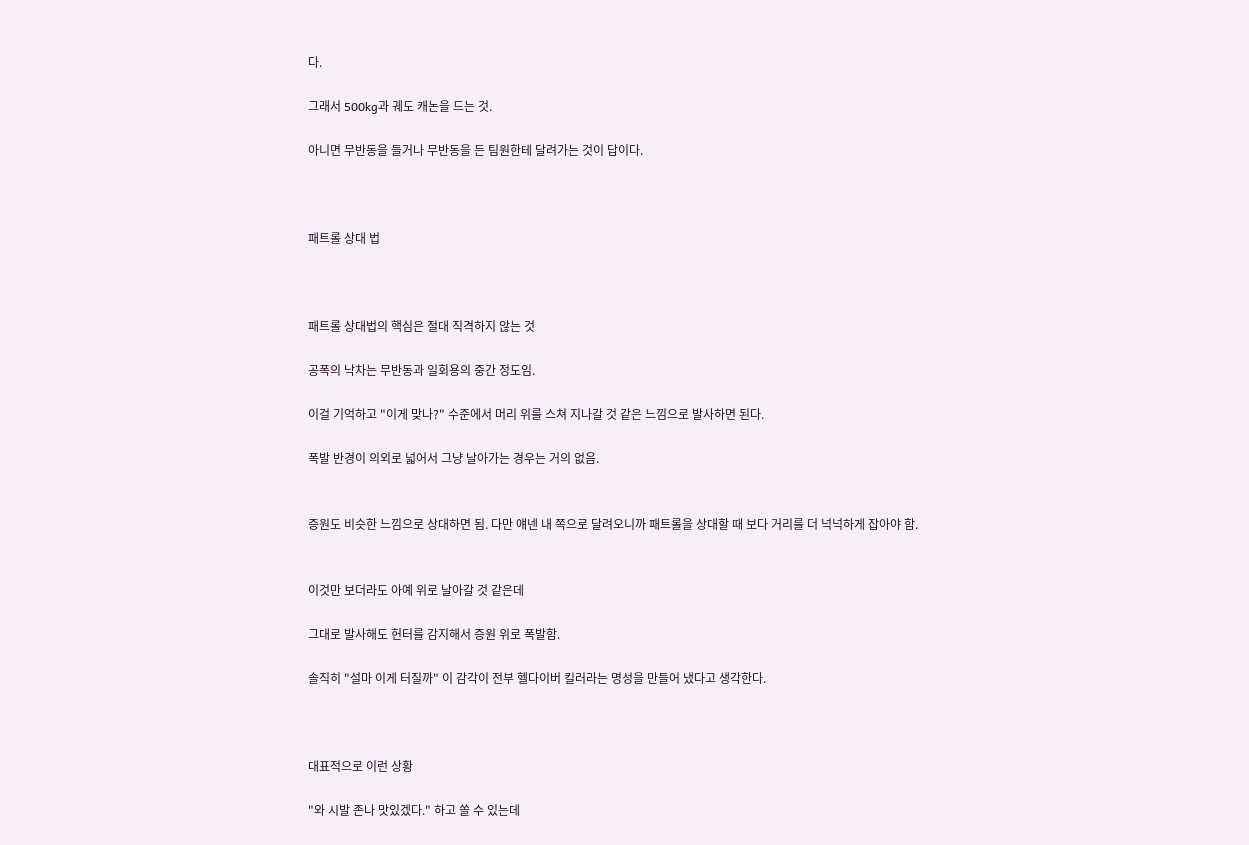다.

그래서 500kg과 궤도 캐논을 드는 것.

아니면 무반동을 들거나 무반동을 든 팀원한테 달려가는 것이 답이다.



패트롤 상대 법



패트롤 상대법의 핵심은 절대 직격하지 않는 것

공폭의 낙차는 무반동과 일회용의 중간 정도임.

이걸 기억하고 "이게 맞나?" 수준에서 머리 위를 스쳐 지나갈 것 같은 느낌으로 발사하면 된다.

폭발 반경이 의외로 넓어서 그냥 날아가는 경우는 거의 없음.


증원도 비슷한 느낌으로 상대하면 됨. 다만 얘넨 내 쪽으로 달려오니까 패트롤을 상대할 때 보다 거리를 더 넉넉하게 잡아야 함.


이것만 보더라도 아예 위로 날아갈 것 같은데

그대로 발사해도 헌터를 감지해서 증원 위로 폭발함.

솔직히 "설마 이게 터질까" 이 감각이 전부 헬다이버 킬러라는 명성을 만들어 냈다고 생각한다.



대표적으로 이런 상황

"와 시발 존나 맛있겠다." 하고 쏠 수 있는데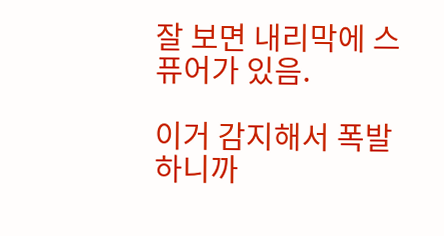잘 보면 내리막에 스퓨어가 있음.

이거 감지해서 폭발하니까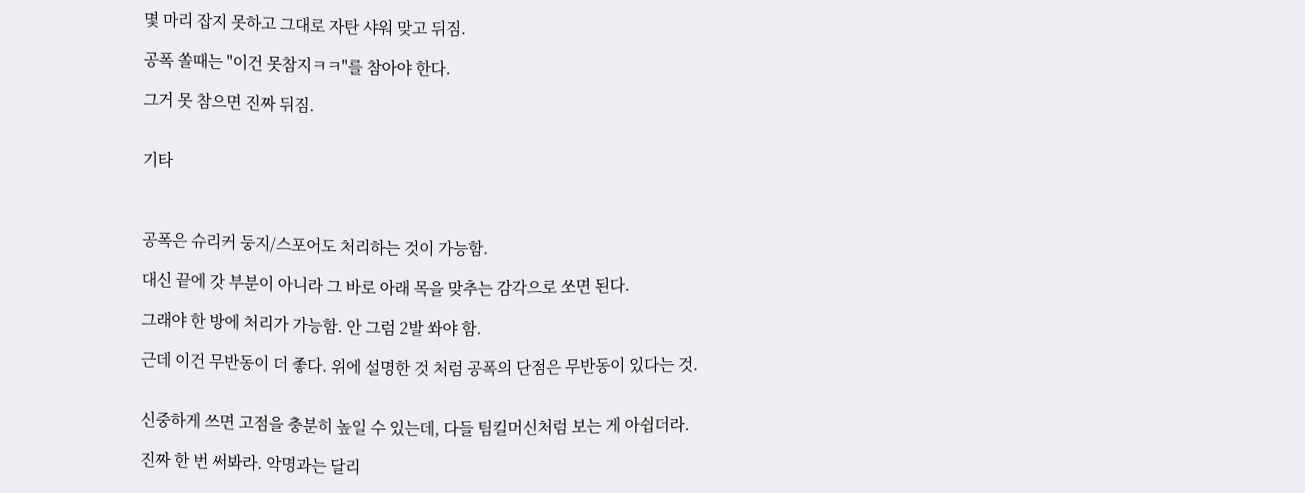몇 마리 잡지 못하고 그대로 자탄 샤워 맞고 뒤짐.

공폭 쏠때는 "이건 못참지ㅋㅋ"를 참아야 한다.

그거 못 참으면 진짜 뒤짐.


기타



공폭은 슈리커 둥지/스포어도 처리하는 것이 가능함.

대신 끝에 갓 부분이 아니라 그 바로 아래 목을 맞추는 감각으로 쏘면 된다.

그래야 한 방에 처리가 가능함. 안 그럼 2발 쏴야 함.

근데 이건 무반동이 더 좋다. 위에 설명한 것 처럼 공폭의 단점은 무반동이 있다는 것.


신중하게 쓰면 고점을 충분히 높일 수 있는데, 다들 팀킬머신처럼 보는 게 아쉽더라.

진짜 한 번 써봐라. 악명과는 달리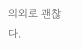의외로 괜찮다.